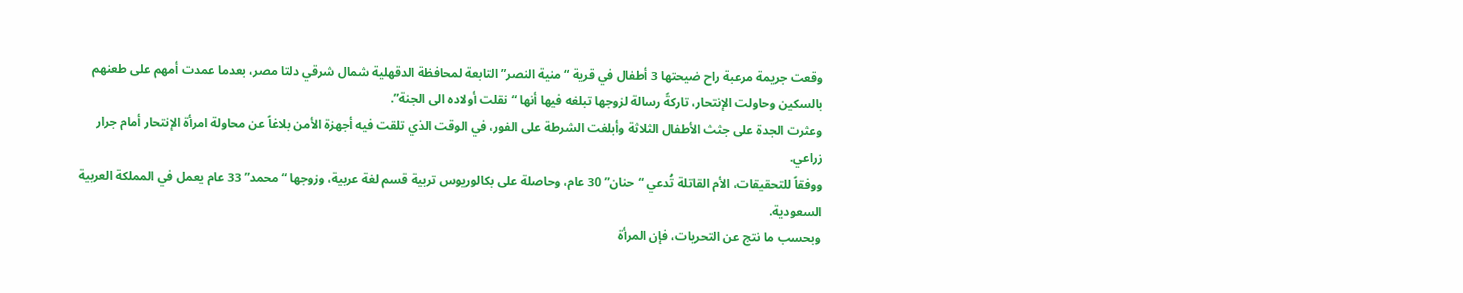وقعت جريمة مرعبة راح ضيحتها 3 أطفال في قرية “منية النصر” التابعة لمحافظة الدقهلية شمال شرقي دلتا مصر، بعدما عمدت أمهم على طعنهم بالسكين وحاولت الإنتحار، تاركةً رسالة لزوجها تبلغه فيها أنها “نقلت أولاده الى الجنة”.
وعثرت الجدة على جثث الأطفال الثلاثة وأبلغت الشرطة على الفور، في الوقت الذي تلقت فيه أجهزة الأمن بلاغاً عن محاولة امرأة الإنتحار أمام جرار زراعي.
ووفقاً للتحقيقات، الأم القاتلة تُدعي “حنان” 30 عام، وحاصلة على بكالوريوس تربية قسم لغة عربية، وزوجها “محمد” 33 عام يعمل في المملكة العربية السعودية.
وبحسب ما نتج عن التحريات، فإن المرأة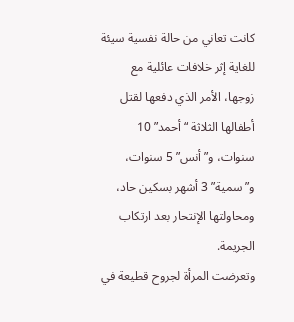كانت تعاني من حالة نفسية سيئة للغاية إثر خلافات عائلية مع زوجها، الأمر الذي دفعها لقتل أطفالها الثلاثة “أحمد” 10 سنوات، و”أنس” 5 سنوات، و”سمية” 3 أشهر بسكين حاد، ومحاولتها الإنتحار بعد ارتكاب الجريمة.
وتعرضت المرأة لجروح قطيعة في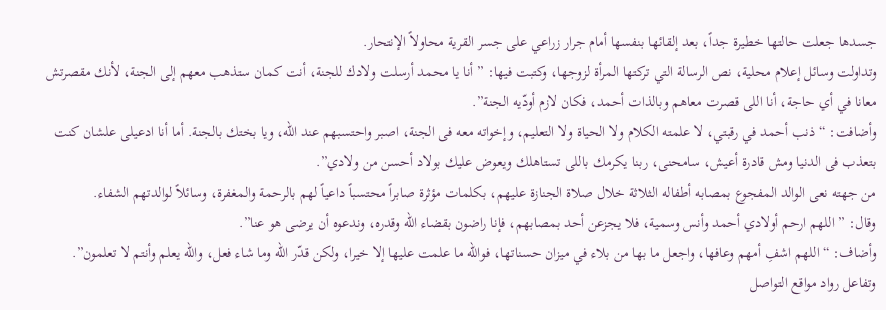جسدها جعلت حالتها خطيرة جداً، بعد إلقائها بنفسها أمام جرار زراعي على جسر القرية محاولاً الإنتحار.
وتداولت وسائل إعلام محلية، نص الرسالة التي تركتها المرأة لزوجها، وكتبت فيها: ” أنا يا محمد أرسلت ولادك للجنة، أنت كمان ستذهب معهم إلى الجنة، لأنك مقصرتش معانا في أي حاجة، أنا اللى قصرت معاهم وبالذات أحمد، فكان لازم أودّيه الجنة”.
وأضافت: “ذنب أحمد في رقبتي، لا علمته الكلام ولا الحياة ولا التعليم، وإخواته معه فى الجنة، اصبر واحتسبهم عند الله، ويا بختك بالجنة. أما أنا ادعيلى علشان كنت بتعذب فى الدنيا ومش قادرة أعيش، سامحنى، ربنا يكرمك باللى تستاهلك ويعوض عليك بولاد أحسن من ولادي”.
من جهته نعى الوالد المفجوع بمصابه أطفاله الثلاثة خلال صلاة الجنازة عليهم، بكلمات مؤثرة صابراً محتسباً داعياً لهم بالرحمة والمغفرة، وسائلاً لوالدتهم الشفاء.
وقال: ” اللهم ارحم أولادي أحمد وأنس وسمية، فلا يجزعن أحد بمصابهم، فإنا راضون بقضاء الله وقدره، وندعوه أن يرضى هو عنا”.
وأضاف: “اللهم اشفِ أمهم وعافها، واجعل ما بها من بلاء في ميزان حسناتها، فوالله ما علمت عليها إلا خيرا، ولكن قدّر الله وما شاء فعل، والله يعلم وأنتم لا تعلمون”.
وتفاعل رواد مواقع التواصل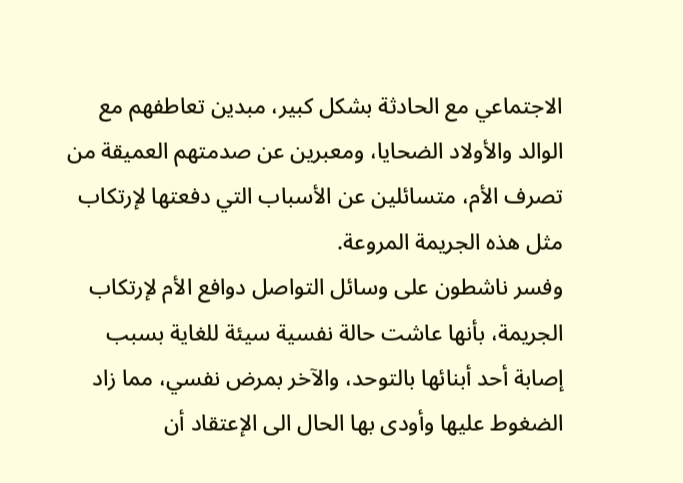الاجتماعي مع الحادثة بشكل كبير، مبدين تعاطفهم مع الوالد والأولاد الضحايا، ومعبرين عن صدمتهم العميقة من تصرف الأم، متسائلين عن الأسباب التي دفعتها لإرتكاب مثل هذه الجريمة المروعة.
وفسر ناشطون على وسائل التواصل دوافع الأم لإرتكاب الجريمة، بأنها عاشت حالة نفسية سيئة للغاية بسبب إصابة أحد أبنائها بالتوحد، والآخر بمرض نفسي، مما زاد الضغوط عليها وأودى بها الحال الى الإعتقاد أن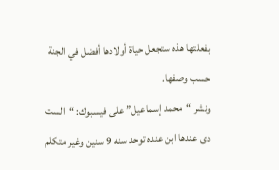بفعلتها هذه ستجعل حياة أولادها أفضل في الجنة حسب وصفها.
ونشر “محمد إسماعيل” على فيسبوك: “الست دى عندها ابن عنده توحد سنه 9 سنين وغير متكلم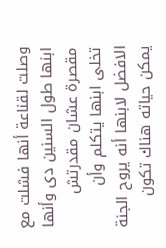وصلت لقناعة أنها فشلت مع ابنها طول السنين دى وأنها مقصرة عشان مقدرتش تخلى ابنها يتكلم وأن الافضل لابنها أنه يروح الجنة يمكن حياته هناك تكون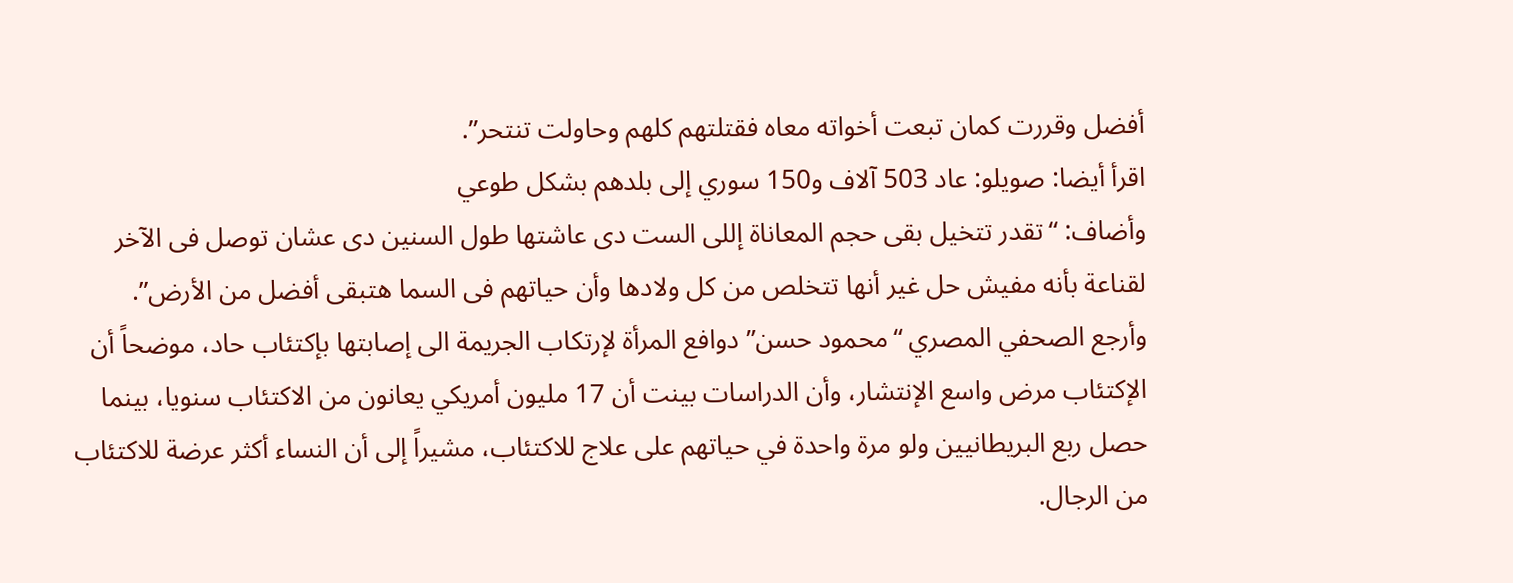أفضل وقررت كمان تبعت أخواته معاه فقتلتهم كلهم وحاولت تنتحر”.
اقرأ أيضا: صويلو: عاد 503 آلاف و150 سوري إلى بلدهم بشكل طوعي
وأضاف: “تقدر تتخيل بقى حجم المعاناة إللى الست دى عاشتها طول السنين دى عشان توصل فى الآخر لقناعة بأنه مفيش حل غير أنها تتخلص من كل ولادها وأن حياتهم فى السما هتبقى أفضل من الأرض”.
وأرجع الصحفي المصري “محمود حسن” دوافع المرأة لإرتكاب الجريمة الى إصابتها بإكتئاب حاد، موضحاً أن الإكتئاب مرض واسع الإنتشار، وأن الدراسات بينت أن 17 مليون أمريكي يعانون من الاكتئاب سنويا، بينما حصل ربع البريطانيين ولو مرة واحدة في حياتهم على علاج للاكتئاب، مشيراً إلى أن النساء أكثر عرضة للاكتئاب من الرجال.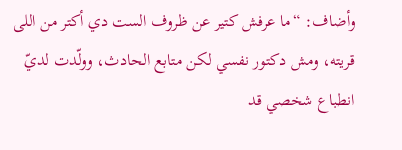وأضاف: “ما عرفش كتير عن ظروف الست دي أكتر من اللى قريته، ومش دكتور نفسي لكن متابع الحادث، وولّدت لديّ انطباع شخصي قد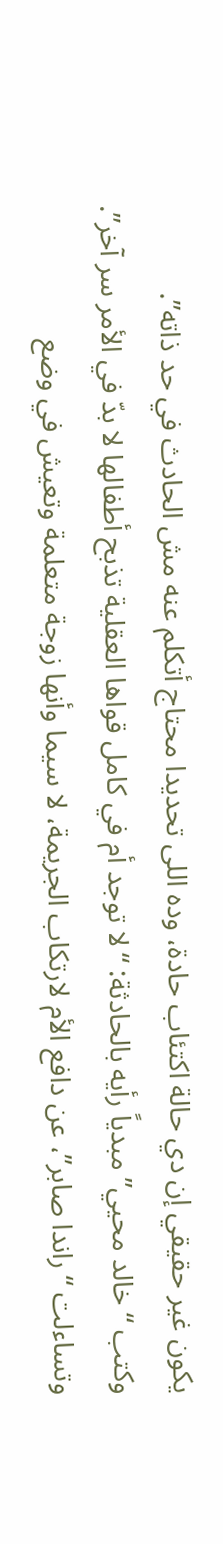يكون غير حقيقي إن دي حالة اكتئاب حادة، وده اللى تحديدا محتاج أتكلم عنه مش الحادث في حد ذاته”.
وكتب “خالد محيي” مبدياً رأيه بالحادثة: “لا توجد أم في كامل قواها العقلية تذبح أطفالها لا بدّ في الأمر سر آخر”.
وتساءلت “راندا صابر”، عن دافع الأم لارتكاب الجريمة، لا سيما وأنها زوجة متعلمة وتعيش في وضع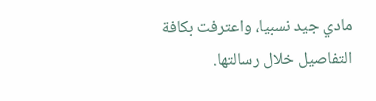مادي جيد نسبيا، واعترفت بكافة التفاصيل خلال رسالتها.